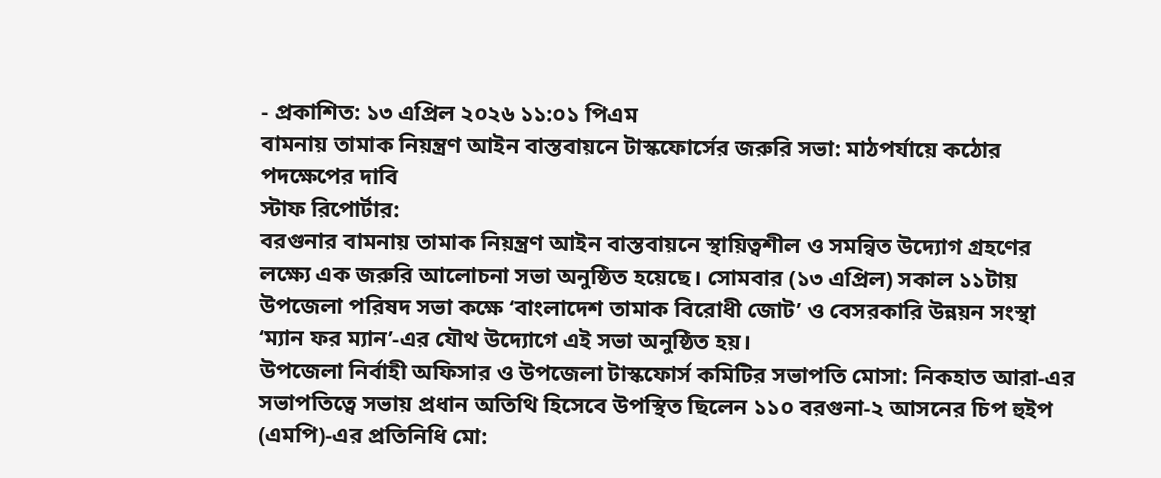- প্রকাশিত: ১৩ এপ্রিল ২০২৬ ১১:০১ পিএম
বামনায় তামাক নিয়ন্ত্রণ আইন বাস্তবায়নে টাস্কফোর্সের জরুরি সভা: মাঠপর্যায়ে কঠোর পদক্ষেপের দাবি
স্টাফ রিপোর্টার:
বরগুনার বামনায় তামাক নিয়ন্ত্রণ আইন বাস্তবায়নে স্থায়িত্বশীল ও সমন্বিত উদ্যোগ গ্রহণের লক্ষ্যে এক জরুরি আলোচনা সভা অনুষ্ঠিত হয়েছে। সোমবার (১৩ এপ্রিল) সকাল ১১টায় উপজেলা পরিষদ সভা কক্ষে ‘বাংলাদেশ তামাক বিরোধী জোট’ ও বেসরকারি উন্নয়ন সংস্থা ‘ম্যান ফর ম্যান’-এর যৌথ উদ্যোগে এই সভা অনুষ্ঠিত হয়।
উপজেলা নির্বাহী অফিসার ও উপজেলা টাস্কফোর্স কমিটির সভাপতি মোসা: নিকহাত আরা-এর সভাপতিত্বে সভায় প্রধান অতিথি হিসেবে উপস্থিত ছিলেন ১১০ বরগুনা-২ আসনের চিপ হুইপ (এমপি)-এর প্রতিনিধি মো: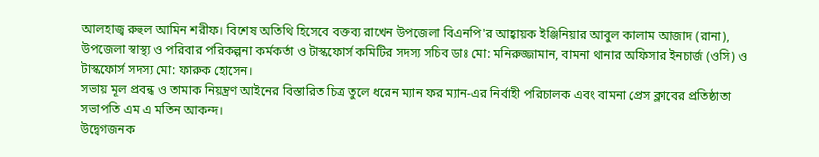আলহাজ্ব রুহুল আমিন শরীফ। বিশেষ অতিথি হিসেবে বক্তব্য রাখেন উপজেলা বিএনপি'র আহ্বায়ক ইঞ্জিনিয়ার আবুল কালাম আজাদ (রানা), উপজেলা স্বাস্থ্য ও পরিবার পরিকল্পনা কর্মকর্তা ও টাস্কফোর্স কমিটির সদস্য সচিব ডাঃ মো: মনিরুজ্জামান, বামনা থানার অফিসার ইনচার্জ (ওসি) ও টাস্কফোর্স সদস্য মো: ফারুক হোসেন।
সভায় মূল প্রবন্ধ ও তামাক নিয়ন্ত্রণ আইনের বিস্তারিত চিত্র তুলে ধরেন ম্যান ফর ম্যান-এর নির্বাহী পরিচালক এবং বামনা প্রেস ক্লাবের প্রতিষ্ঠাতা সভাপতি এম এ মতিন আকন্দ।
উদ্বেগজনক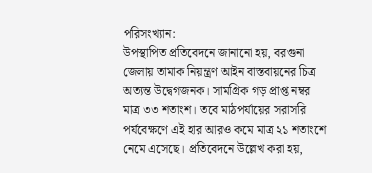পরিসংখ্যান:
উপস্থাপিত প্রতিবেদনে জানানো হয়, বরগুনা জেলায় তামাক নিয়ন্ত্রণ আইন বাস্তবায়নের চিত্র অত্যন্ত উদ্বেগজনক। সামগ্রিক গড় প্রাপ্ত নম্বর মাত্র ৩৩ শতাংশ। তবে মাঠপর্যায়ের সরাসরি পর্যবেক্ষণে এই হার আরও কমে মাত্র ২১ শতাংশে নেমে এসেছে। প্রতিবেদনে উল্লেখ করা হয়,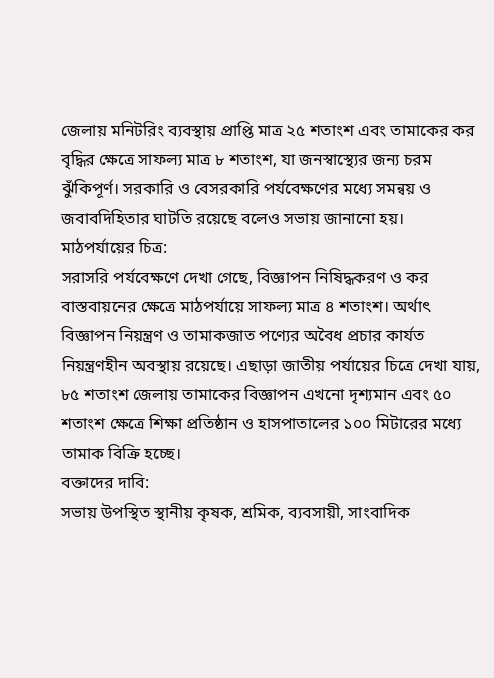জেলায় মনিটরিং ব্যবস্থায় প্রাপ্তি মাত্র ২৫ শতাংশ এবং তামাকের কর বৃদ্ধির ক্ষেত্রে সাফল্য মাত্র ৮ শতাংশ, যা জনস্বাস্থ্যের জন্য চরম ঝুঁকিপূর্ণ। সরকারি ও বেসরকারি পর্যবেক্ষণের মধ্যে সমন্বয় ও জবাবদিহিতার ঘাটতি রয়েছে বলেও সভায় জানানো হয়।
মাঠপর্যায়ের চিত্র:
সরাসরি পর্যবেক্ষণে দেখা গেছে, বিজ্ঞাপন নিষিদ্ধকরণ ও কর বাস্তবায়নের ক্ষেত্রে মাঠপর্যায়ে সাফল্য মাত্র ৪ শতাংশ। অর্থাৎ বিজ্ঞাপন নিয়ন্ত্রণ ও তামাকজাত পণ্যের অবৈধ প্রচার কার্যত নিয়ন্ত্রণহীন অবস্থায় রয়েছে। এছাড়া জাতীয় পর্যায়ের চিত্রে দেখা যায়, ৮৫ শতাংশ জেলায় তামাকের বিজ্ঞাপন এখনো দৃশ্যমান এবং ৫০ শতাংশ ক্ষেত্রে শিক্ষা প্রতিষ্ঠান ও হাসপাতালের ১০০ মিটারের মধ্যে তামাক বিক্রি হচ্ছে।
বক্তাদের দাবি:
সভায় উপস্থিত স্থানীয় কৃষক, শ্রমিক, ব্যবসায়ী, সাংবাদিক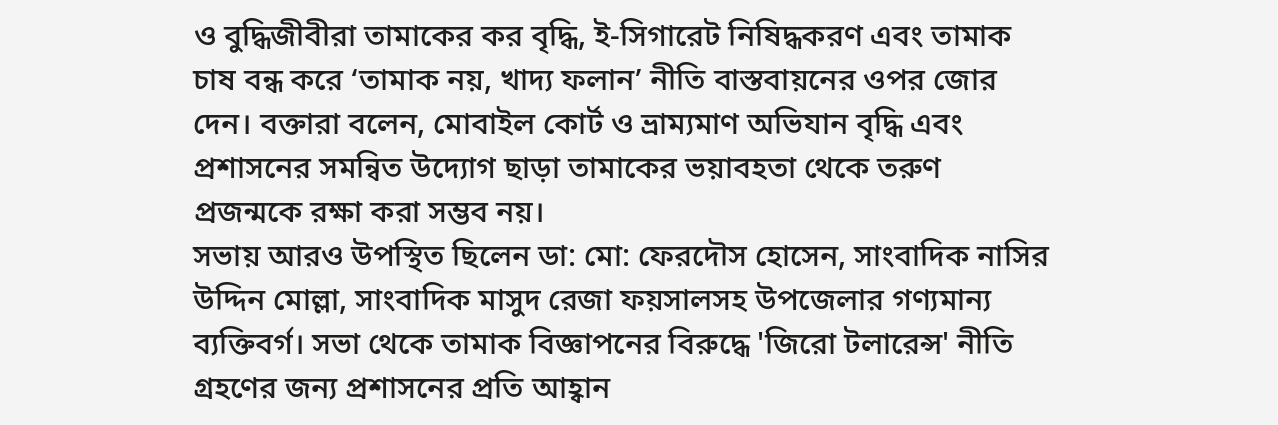ও বুদ্ধিজীবীরা তামাকের কর বৃদ্ধি, ই-সিগারেট নিষিদ্ধকরণ এবং তামাক চাষ বন্ধ করে ‘তামাক নয়, খাদ্য ফলান’ নীতি বাস্তবায়নের ওপর জোর দেন। বক্তারা বলেন, মোবাইল কোর্ট ও ভ্রাম্যমাণ অভিযান বৃদ্ধি এবং প্রশাসনের সমন্বিত উদ্যোগ ছাড়া তামাকের ভয়াবহতা থেকে তরুণ প্রজন্মকে রক্ষা করা সম্ভব নয়।
সভায় আরও উপস্থিত ছিলেন ডা: মো: ফেরদৌস হোসেন, সাংবাদিক নাসির উদ্দিন মোল্লা, সাংবাদিক মাসুদ রেজা ফয়সালসহ উপজেলার গণ্যমান্য ব্যক্তিবর্গ। সভা থেকে তামাক বিজ্ঞাপনের বিরুদ্ধে 'জিরো টলারেন্স' নীতি গ্রহণের জন্য প্রশাসনের প্রতি আহ্বান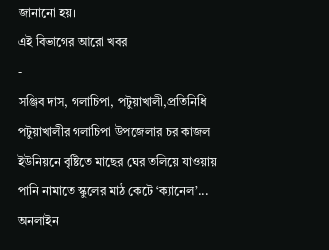জানানো হয়।
এই বিভাগের আরো খবর
-
সঞ্জিব দাস, গলাচিপা, পটুয়াখালী,প্রতিনিধি পটুয়াখালীর গলাচিপা উপজেলার চর কাজল ইউনিয়নে বৃষ্টিতে মাছের ঘের তলিয়ে যাওয়ায় পানি নামাতে স্কুলের মাঠ কেটে ‘ক্যানেল’...
অনলাইন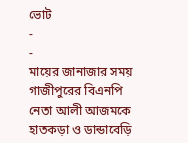ভোট
-
-
মায়ের জানাজার সময় গাজীপুরের বিএনপি নেতা আলী আজমকে হাতকড়া ও ডান্ডাবেড়ি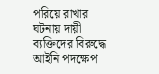পরিয়ে রাখার ঘটনায় দায়ী ব্যক্তিদের বিরুদ্ধে আইনি পদক্ষেপ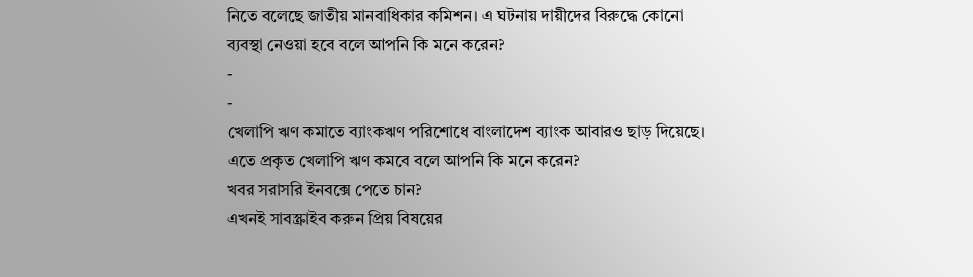নিতে বলেছে জাতীয় মানবাধিকার কমিশন। এ ঘটনায় দায়ীদের বিরুদ্ধে কোনো ব্যবস্থা নেওয়া হবে বলে আপনি কি মনে করেন?
-
-
খেলাপি ঋণ কমাতে ব্যাংকঋণ পরিশোধে বাংলাদেশ ব্যাংক আবারও ছাড় দিয়েছে। এতে প্রকৃত খেলাপি ঋণ কমবে বলে আপনি কি মনে করেন?
খবর সরাসরি ইনবক্সে পেতে চান?
এখনই সাবস্ক্রাইব করুন প্রিয় বিষয়ের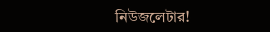নিউজলেটার!